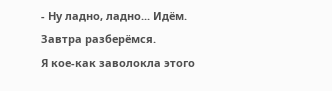- Ну ладно, ладно... Идём. Завтра разберёмся.
Я кое-как заволокла этого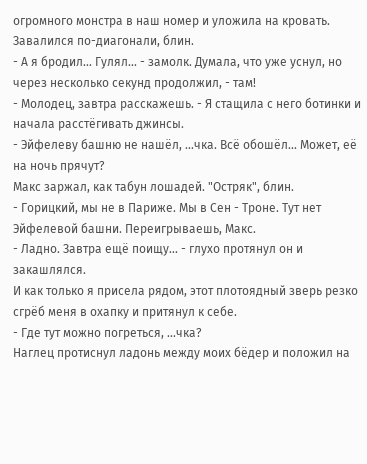огромного монстра в наш номер и уложила на кровать. Завалился по-диагонали, блин.
- А я бродил... Гулял... - замолк. Думала, что уже уснул, но через несколько секунд продолжил, - там!
- Молодец, завтра расскажешь. - Я стащила с него ботинки и начала расстёгивать джинсы.
- Эйфелеву башню не нашёл, ...чка. Всё обошёл... Может, её на ночь прячут?
Макс заржал, как табун лошадей. "Остряк", блин.
- Горицкий, мы не в Париже. Мы в Сен - Троне. Тут нет Эйфелевой башни. Переигрываешь, Макс.
- Ладно. Завтра ещё поищу... - глухо протянул он и закашлялся.
И как только я присела рядом, этот плотоядный зверь резко сгрёб меня в охапку и притянул к себе.
- Где тут можно погреться, ...чка?
Наглец протиснул ладонь между моих бёдер и положил на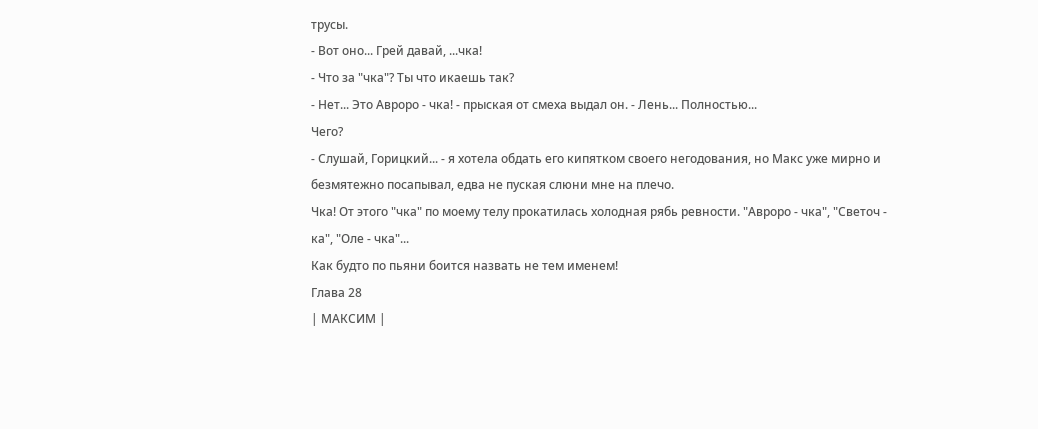трусы.
- Вот оно... Грей давай, ...чка!
- Что за "чка"? Ты что икаешь так?
- Нет... Это Авроро - чка! - прыская от смеха выдал он. - Лень... Полностью...
Чего?
- Слушай, Горицкий... - я хотела обдать его кипятком своего негодования, но Макс уже мирно и безмятежно посапывал, едва не пуская слюни мне на плечо.
Чка! От этого "чка" по моему телу прокатилась холодная рябь ревности. "Авроро - чка", "Светоч - ка", "Оле - чка"...
Как будто по пьяни боится назвать не тем именем!
Глава 28
| МАКСИМ |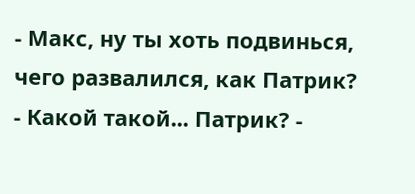- Макс, ну ты хоть подвинься, чего развалился, как Патрик?
- Какой такой... Патрик? -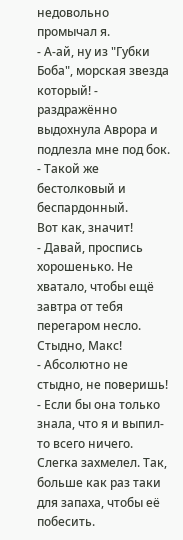недовольно промычал я.
- А-ай, ну из "Губки Боба", морская звезда который! - раздражённо выдохнула Аврора и подлезла мне под бок. - Такой же бестолковый и беспардонный.
Вот как, значит!
- Давай, проспись хорошенько. Не хватало, чтобы ещё завтра от тебя перегаром несло. Стыдно, Макс!
- Абсолютно не стыдно, не поверишь! - Если бы она только знала, что я и выпил-то всего ничего. Слегка захмелел. Так, больше как раз таки для запаха, чтобы её побесить.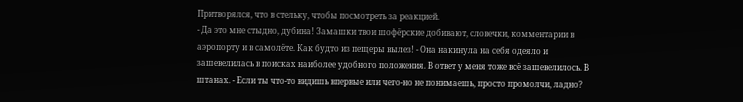Притворялся, что в стельку, чтобы посмотреть за реакцией.
- Да это мне стыдно, дубина! Замашки твои шофёрские добивают, словечки, комментарии в аэропорту и в самолёте. Как будто из пещеры вылез! - Она накинула на себя одеяло и зашевелилась в поисках наиболее удобного положения. В ответ у меня тоже всё зашевелилось. В штанах. - Если ты что-то видишь впервые или чего-но не понимаешь, просто промолчи, ладно?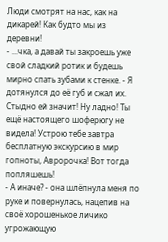Люди смотрят на нас, как на дикарей! Как будто мы из деревни!
- ...чка, а давай ты закроешь уже свой сладкий ротик и будешь мирно спать зубами к стенке. - Я дотянулся до её губ и сжал их.
Стыдно ей значит! Ну ладно! Ты ещё настоящего шоферюгу не видела! Устрою тебе завтра бесплатную экскурсию в мир гопноты, Авророчка! Вот тогда попляшешь!
- А иначе? - она шлёпнула меня по руке и повернулась, нацепив на своё хорошенькое личико угрожающую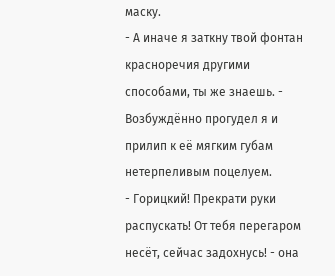маску.
- А иначе я заткну твой фонтан красноречия другими способами, ты же знаешь. - Возбуждённо прогудел я и прилип к её мягким губам нетерпеливым поцелуем.
- Горицкий! Прекрати руки распускать! От тебя перегаром несёт, сейчас задохнусь! - она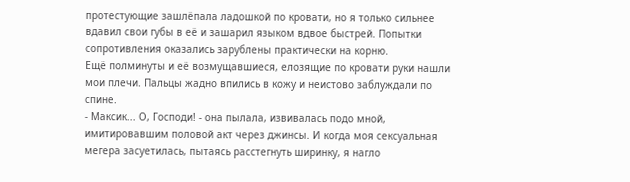протестующие зашлёпала ладошкой по кровати, но я только сильнее вдавил свои губы в её и зашарил языком вдвое быстрей. Попытки сопротивления оказались зарублены практически на корню.
Ещё полминуты и её возмущавшиеся, елозящие по кровати руки нашли мои плечи. Пальцы жадно впились в кожу и неистово заблуждали по спине.
- Максик... О, Господи! - она пылала, извивалась подо мной, имитировавшим половой акт через джинсы. И когда моя сексуальная мегера засуетилась, пытаясь расстегнуть ширинку, я нагло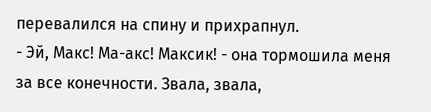перевалился на спину и прихрапнул.
- Эй, Макс! Ма-акс! Максик! - она тормошила меня за все конечности. Звала, звала,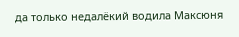да только недалёкий водила Максюня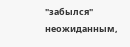"забылся" неожиданным,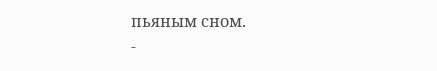пьяным сном.
-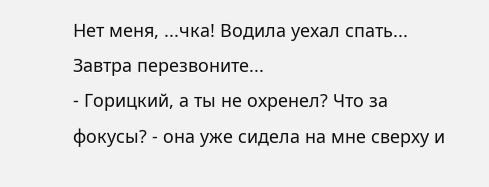Нет меня, ...чка! Водила уехал спать... Завтра перезвоните...
- Горицкий, а ты не охренел? Что за фокусы? - она уже сидела на мне сверху и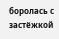боролась с застёжкой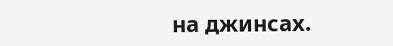на джинсах.